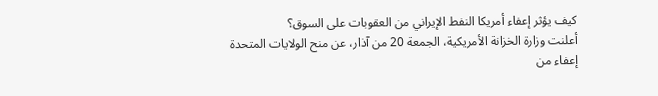كيف يؤثر إعفاء أمريكا النفط الإيراني من العقوبات على السوق؟
أعلنت وزارة الخزانة الأمريكية، الجمعة 20 من آذار، عن منح الولايات المتحدة إعفاء من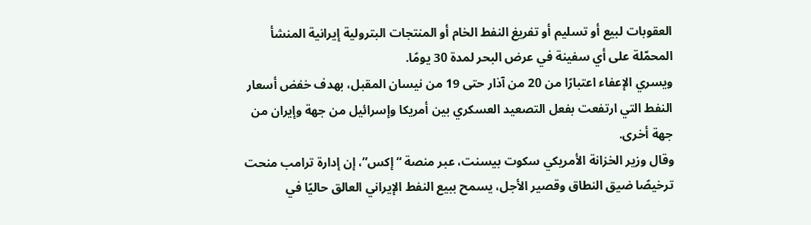العقوبات لبيع أو تسليم أو تفريغ النفط الخام أو المنتجات البترولية إيرانية المنشأ المحمّلة على أي سفينة في عرض البحر لمدة 30 يومًا.
ويسري الإعفاء اعتبارًا من 20 من آذار حتى 19 من نيسان المقبل، بهدف خفض أسعار النفط التي ارتفعت بفعل التصعيد العسكري بين أمريكا وإسرائيل من جهة وإيران من جهة أخرى.
وقال وزير الخزانة الأمريكي سكوت بيسنت، عبر منصة “إكس”، إن إدارة ترامب منحت ترخيصًا ضيق النطاق وقصير الأجل، يسمح ببيع النفط الإيراني العالق حاليًا في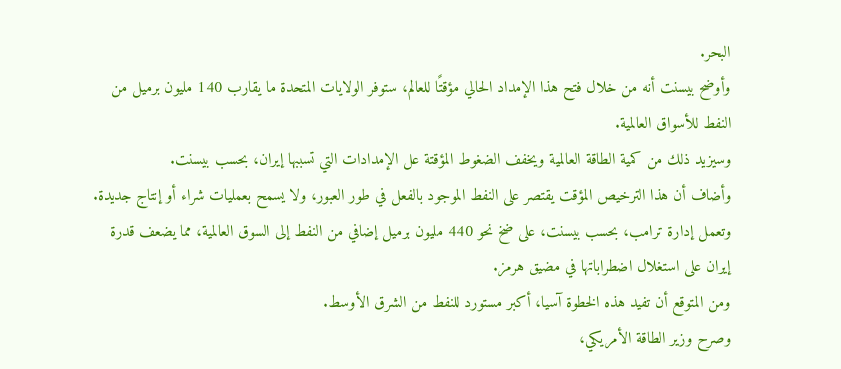البحر.
وأوضح بيسنت أنه من خلال فتح هذا الإمداد الحالي مؤقتًا للعالم، ستوفر الولايات المتحدة ما يقارب 140 مليون برميل من النفط للأسواق العالمية.
وسيزيد ذلك من كمية الطاقة العالمية ويخفف الضغوط المؤقتة عل الإمدادات التي تسببها إيران، بحسب بيسنت.
وأضاف أن هذا الترخيص المؤقت يقتصر على النفط الموجود بالفعل في طور العبور، ولا يسمح بعمليات شراء أو إنتاج جديدة.
وتعمل إدارة ترامب، بحسب بيسنت، على ضخ نحو 440 مليون برميل إضافي من النفط إلى السوق العالمية، مما يضعف قدرة إيران على استغلال اضطراباتها في مضيق هرمز.
ومن المتوقع أن تفيد هذه الخطوة آسيا، أكبر مستورد للنفط من الشرق الأوسط.
وصرح وزير الطاقة الأمريكي،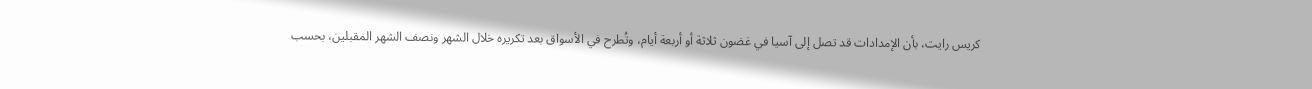كريس رايت، بأن الإمدادات قد تصل إلى آسيا في غضون ثلاثة أو أربعة أيام، وتُطرح في الأسواق بعد تكريره خلال الشهر ونصف الشهر المقبلين، بحسب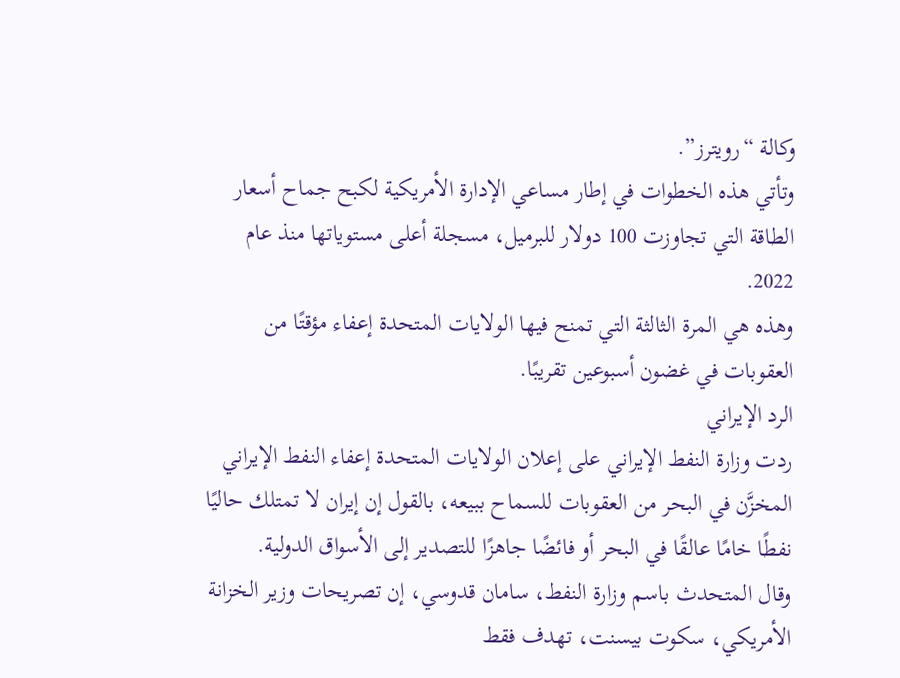وكالة “رويترز”.
وتأتي هذه الخطوات في إطار مساعي الإدارة الأمريكية لكبح جماح أسعار الطاقة التي تجاوزت 100 دولار للبرميل، مسجلة أعلى مستوياتها منذ عام 2022.
وهذه هي المرة الثالثة التي تمنح فيها الولايات المتحدة إعفاء مؤقتًا من العقوبات في غضون أسبوعين تقريبًا.
الرد الإيراني
ردت وزارة النفط الإيراني على إعلان الولايات المتحدة إعفاء النفط الإيراني المخزَّن في البحر من العقوبات للسماح ببيعه، بالقول إن إيران لا تمتلك حاليًا نفطًا خامًا عالقًا في البحر أو فائضًا جاهزًا للتصدير إلى الأسواق الدولية.
وقال المتحدث باسم وزارة النفط، سامان قدوسي، إن تصريحات وزير الخزانة الأمريكي، سكوت بيسنت، تهدف فقط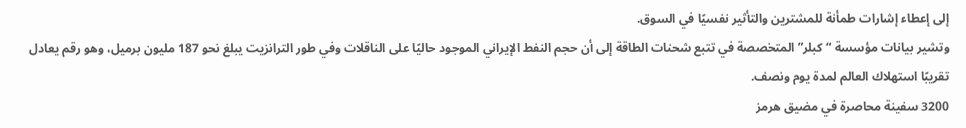إلى إعطاء إشارات طمأنة للمشترين والتأثير نفسيًا في السوق.
وتشير بيانات مؤسسة “كبلر” المتخصصة في تتبع شحنات الطاقة إلى أن حجم النفط الإيراني الموجود حاليًا على الناقلات وفي طور الترانزيت يبلغ نحو 187 مليون برميل، وهو رقم يعادل تقريبًا استهلاك العالم لمدة يوم ونصف.
3200 سفينة محاصرة في مضيق هرمز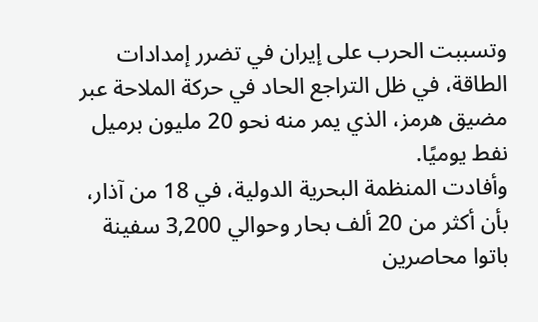وتسببت الحرب على إيران في تضرر إمدادات الطاقة، في ظل التراجع الحاد في حركة الملاحة عبر مضيق هرمز، الذي يمر منه نحو 20 مليون برميل نفط يوميًا.
وأفادت المنظمة البحرية الدولية، في 18 من آذار، بأن أكثر من 20 ألف بحار وحوالي 3,200 سفينة باتوا محاصرين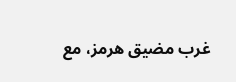غرب مضيق هرمز، مع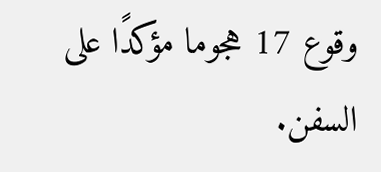وقوع 17 هجوما مؤكدًا على السفن.